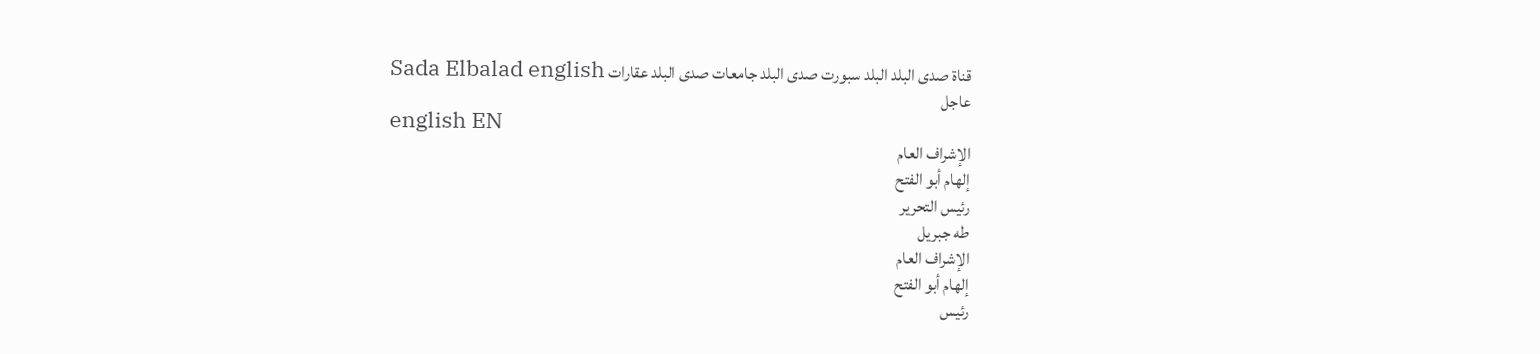قناة صدى البلد البلد سبورت صدى البلد جامعات صدى البلد عقارات Sada Elbalad english
عاجل
english EN
الإشراف العام
إلهام أبو الفتح
رئيس التحرير
طه جبريل
الإشراف العام
إلهام أبو الفتح
رئيس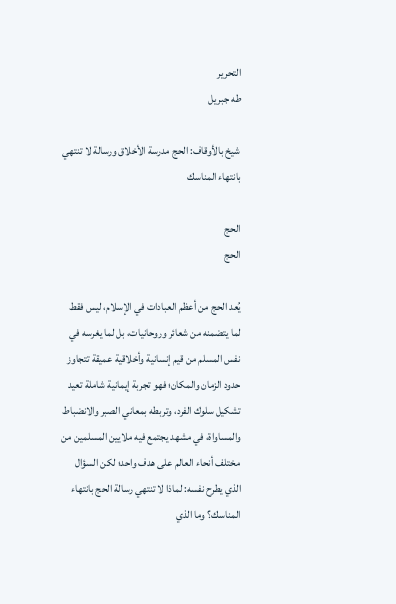التحرير
طه جبريل

شيخ بالأوقاف: الحج مدرسة الأخلاق ورسالة لا تنتهي بانتهاء المناسك

الحج
الحج

يُعد الحج من أعظم العبادات في الإسلام، ليس فقط لما يتضمنه من شعائر وروحانيات، بل لما يغرسه في نفس المسلم من قيم إنسانية وأخلاقية عميقة تتجاوز حدود الزمان والمكان؛ فهو تجربة إيمانية شاملة تعيد تشكيل سلوك الفرد، وتربطه بمعاني الصبر والانضباط والمساواة، في مشهد يجتمع فيه ملايين المسلمين من مختلف أنحاء العالم على هدف واحد؛ لكن السؤال الذي يطرح نفسه: لماذا لا تنتهي رسالة الحج بانتهاء المناسك؟ وما الذي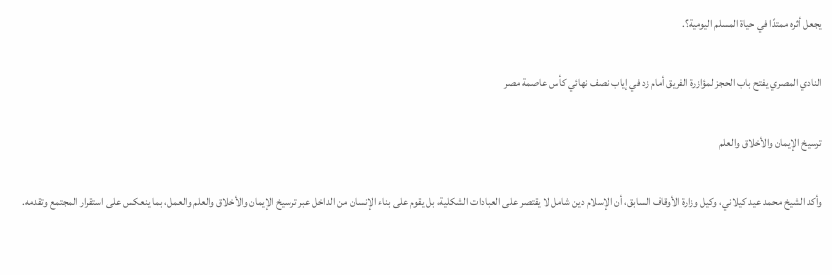يجعل أثره ممتدًا في حياة المسلم اليومية؟.

النادي المصري يفتح باب الحجز لمؤازرة الفريق أمام زد في إياب نصف نهائي كأس عاصمة مصر

ترسيخ الإيمان والأخلاق والعلم

وأكد الشيخ محمد عيد كيلاني، وكيل وزارة الأوقاف السابق، أن الإسلام دين شامل لا يقتصر على العبادات الشكلية، بل يقوم على بناء الإنسان من الداخل عبر ترسيخ الإيمان والأخلاق والعلم والعمل، بما ينعكس على استقرار المجتمع وتقدمه.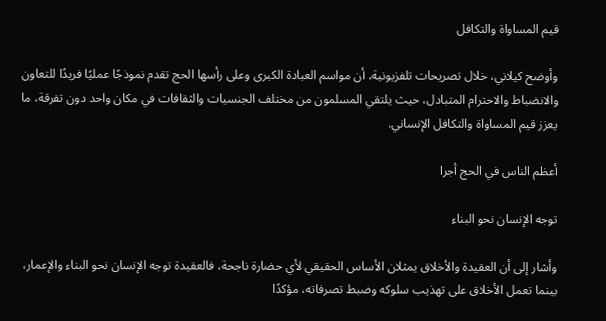قيم المساواة والتكافل

وأوضح كيلاني، خلال تصريحات تلفزيونية، أن مواسم العبادة الكبرى وعلى رأسها الحج تقدم نموذجًا عمليًا فريدًا للتعاون والانضباط والاحترام المتبادل، حيث يلتقي المسلمون من مختلف الجنسيات والثقافات في مكان واحد دون تفرقة، ما يعزز قيم المساواة والتكافل الإنساني.

أعظم الناس في الحج أجرا

توجه الإنسان نحو البناء

وأشار إلى أن العقيدة والأخلاق يمثلان الأساس الحقيقي لأي حضارة ناجحة، فالعقيدة توجه الإنسان نحو البناء والإعمار، بينما تعمل الأخلاق على تهذيب سلوكه وضبط تصرفاته، مؤكدًا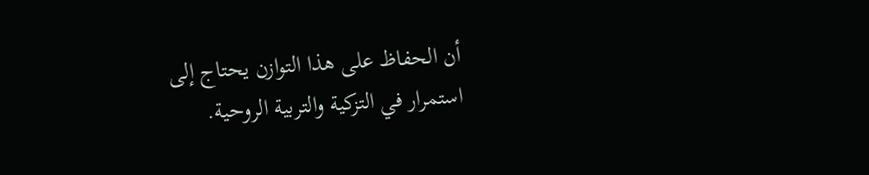أن الحفاظ على هذا التوازن يحتاج إلى استمرار في التزكية والتربية الروحية.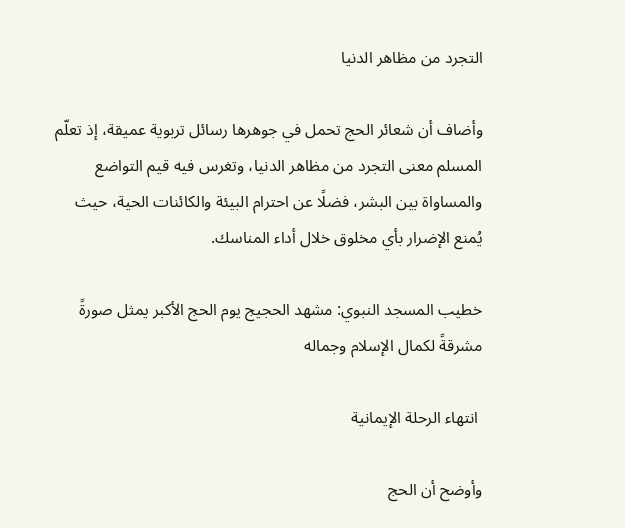التجرد من مظاهر الدنيا

وأضاف أن شعائر الحج تحمل في جوهرها رسائل تربوية عميقة، إذ تعلّم المسلم معنى التجرد من مظاهر الدنيا، وتغرس فيه قيم التواضع والمساواة بين البشر، فضلًا عن احترام البيئة والكائنات الحية، حيث يُمنع الإضرار بأي مخلوق خلال أداء المناسك.

خطيب المسجد النبوي: مشهد الحجيج يوم الحج الأكبر يمثل صورةً مشرقةً لكمال الإسلام وجماله

 انتهاء الرحلة الإيمانية

وأوضح أن الحج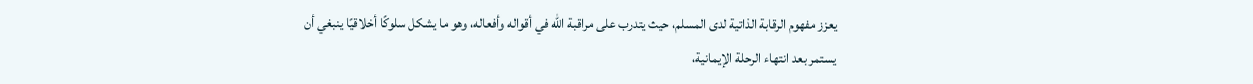يعزز مفهوم الرقابة الذاتية لدى المسلم، حيث يتدرب على مراقبة الله في أقواله وأفعاله، وهو ما يشكل سلوكًا أخلاقيًا ينبغي أن يستمر بعد انتهاء الرحلة الإيمانية،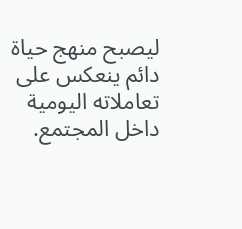ليصبح منهج حياة دائم ينعكس على تعاملاته اليومية داخل المجتمع.